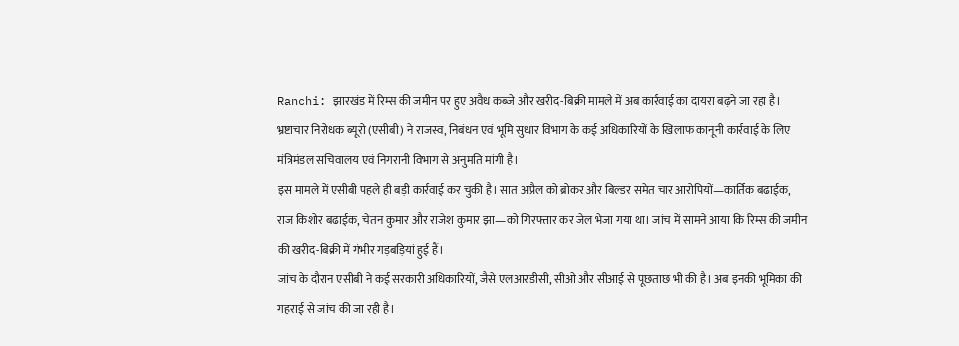Ranchi: झारखंड में रिम्स की जमीन पर हुए अवैध कब्जे और खरीद-बिक्री मामले में अब कार्रवाई का दायरा बढ़ने जा रहा है। भ्रष्टाचार निरोधक ब्यूरो (एसीबी) ने राजस्व, निबंधन एवं भूमि सुधार विभाग के कई अधिकारियों के खिलाफ कानूनी कार्रवाई के लिए मंत्रिमंडल सचिवालय एवं निगरानी विभाग से अनुमति मांगी है।
इस मामले में एसीबी पहले ही बड़ी कार्रवाई कर चुकी है। सात अप्रैल को ब्रोकर और बिल्डर समेत चार आरोपियों—कार्तिक बढाईक, राज किशोर बढाईक, चेतन कुमार और राजेश कुमार झा—को गिरफ्तार कर जेल भेजा गया था। जांच में सामने आया कि रिम्स की जमीन की खरीद-बिक्री में गंभीर गड़बड़ियां हुई हैं।
जांच के दौरान एसीबी ने कई सरकारी अधिकारियों, जैसे एलआरडीसी, सीओ और सीआई से पूछताछ भी की है। अब इनकी भूमिका की गहराई से जांच की जा रही है।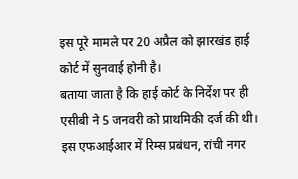इस पूरे मामले पर 20 अप्रैल को झारखंड हाई कोर्ट में सुनवाई होनी है।
बताया जाता है कि हाई कोर्ट के निर्देश पर ही एसीबी ने 5 जनवरी को प्राथमिकी दर्ज की थी। इस एफआईआर में रिम्स प्रबंधन, रांची नगर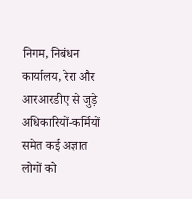निगम, निबंधन कार्यालय, रेरा और आरआरडीए से जुड़े अधिकारियों-कर्मियों समेत कई अज्ञात लोगों को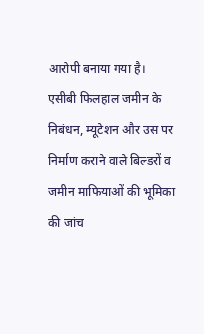आरोपी बनाया गया है।
एसीबी फिलहाल जमीन के निबंधन, म्यूटेशन और उस पर निर्माण कराने वाले बिल्डरों व जमीन माफियाओं की भूमिका की जांच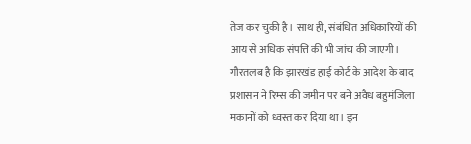तेज कर चुकी है। साथ ही, संबंधित अधिकारियों की आय से अधिक संपत्ति की भी जांच की जाएगी।
गौरतलब है कि झारखंड हाई कोर्ट के आदेश के बाद प्रशासन ने रिम्स की जमीन पर बने अवैध बहुमंजिला मकानों को ध्वस्त कर दिया था। इन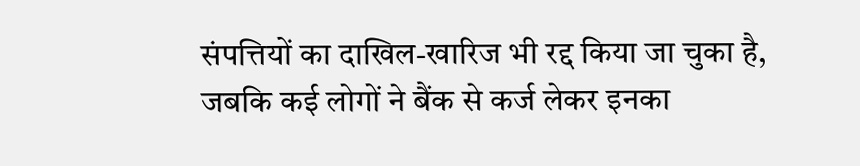संपत्तियों का दाखिल-खारिज भी रद्द किया जा चुका है, जबकि कई लोगों ने बैंक से कर्ज लेकर इनका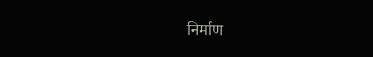निर्माण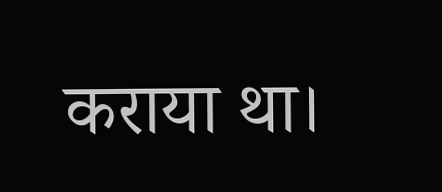कराया था।